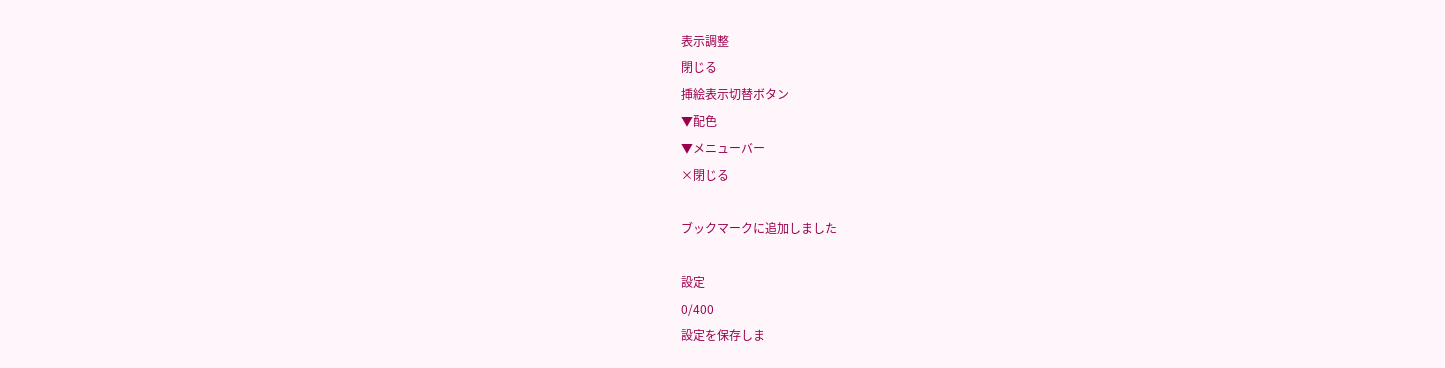表示調整
閉じる
挿絵表示切替ボタン
▼配色
▼メニューバー
×閉じる

ブックマークに追加しました

設定
0/400
設定を保存しま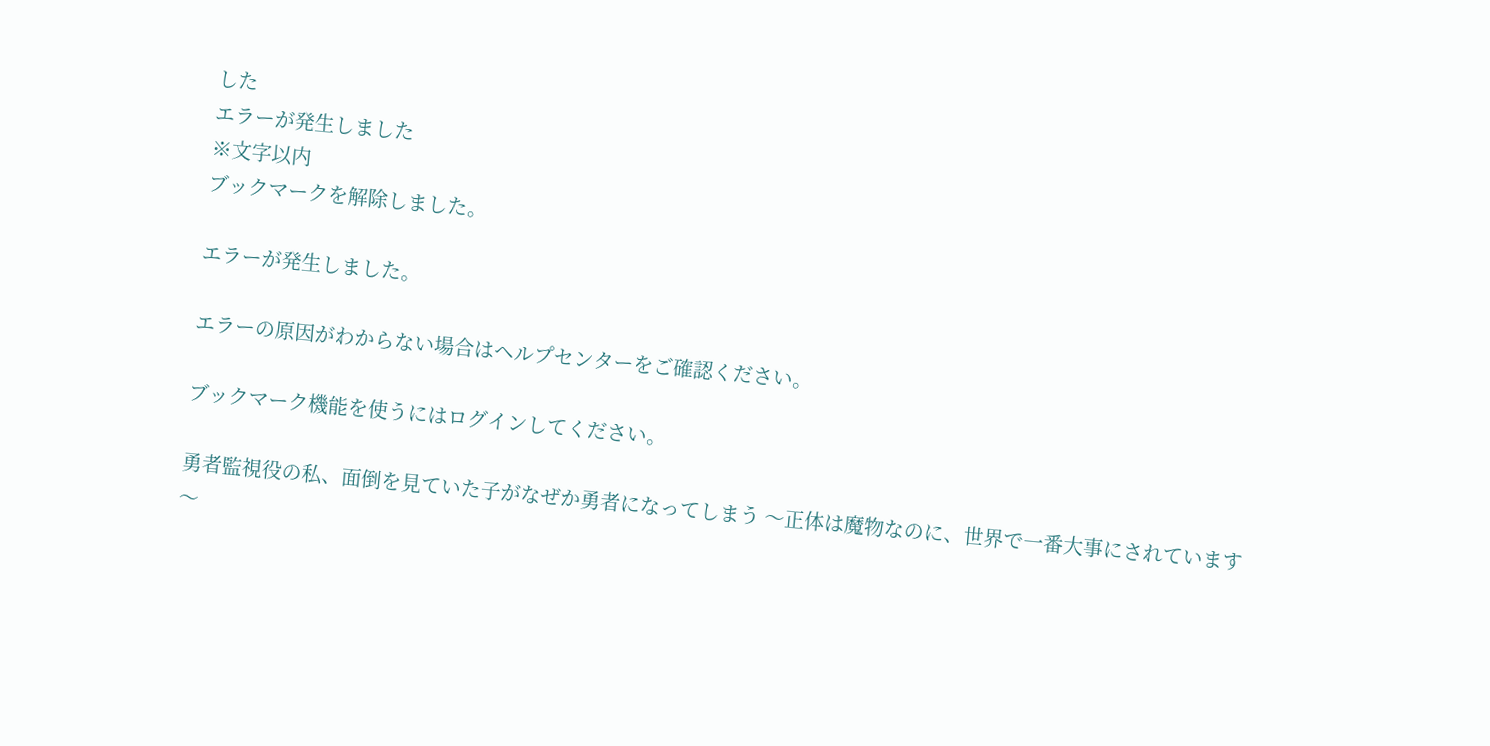した
エラーが発生しました
※文字以内
ブックマークを解除しました。

エラーが発生しました。

エラーの原因がわからない場合はヘルプセンターをご確認ください。

ブックマーク機能を使うにはログインしてください。

勇者監視役の私、面倒を見ていた子がなぜか勇者になってしまう 〜正体は魔物なのに、世界で一番大事にされています〜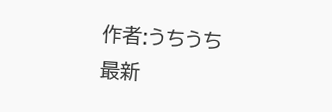作者:うちうち
最新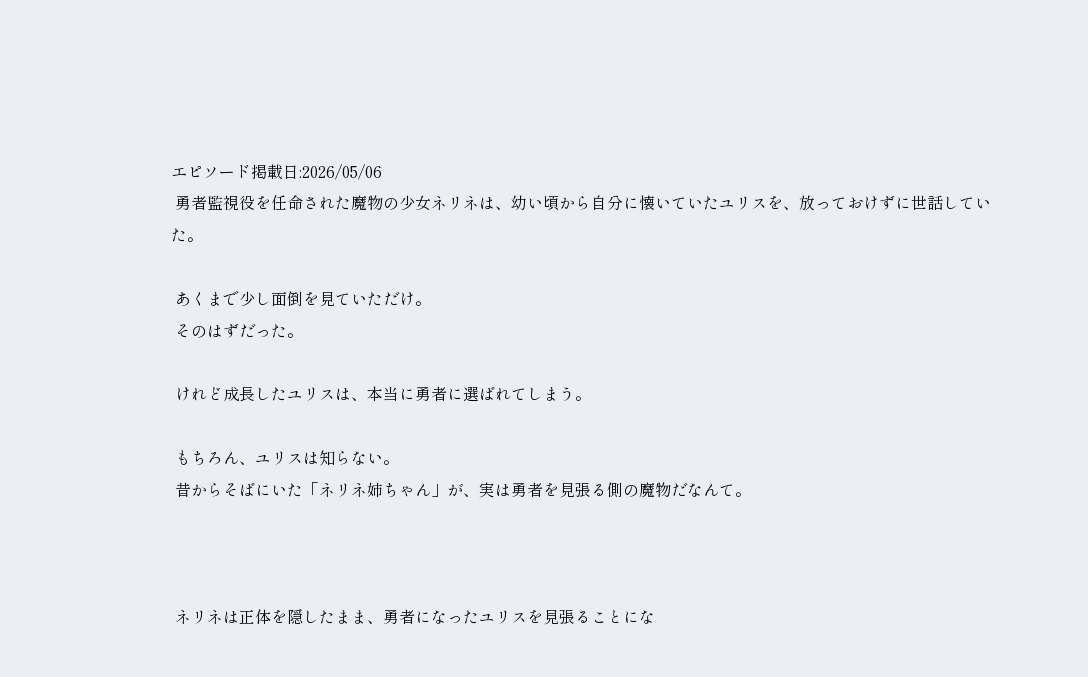エピソード掲載日:2026/05/06
 勇者監視役を任命された魔物の少女ネリネは、幼い頃から自分に懐いていたユリスを、放っておけずに世話していた。

 あくまで少し面倒を見ていただけ。
 そのはずだった。

 けれど成長したユリスは、本当に勇者に選ばれてしまう。

 もちろん、ユリスは知らない。
 昔からそばにいた「ネリネ姉ちゃん」が、実は勇者を見張る側の魔物だなんて。



 ネリネは正体を隠したまま、勇者になったユリスを見張ることにな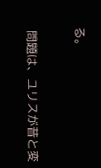る。

 問題は、ユリスが昔と変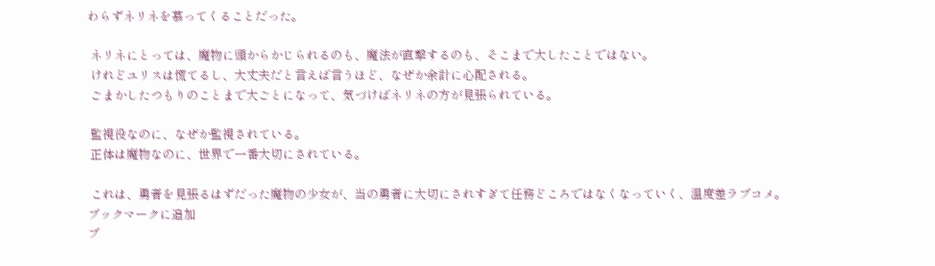わらずネリネを慕ってくることだった。

 ネリネにとっては、魔物に頭からかじられるのも、魔法が直撃するのも、そこまで大したことではない。
 けれどユリスは慌てるし、大丈夫だと言えば言うほど、なぜか余計に心配される。
 ごまかしたつもりのことまで大ごとになって、気づけばネリネの方が見張られている。

 監視役なのに、なぜか監視されている。
 正体は魔物なのに、世界で一番大切にされている。

 これは、勇者を見張るはずだった魔物の少女が、当の勇者に大切にされすぎて任務どころではなくなっていく、温度差ラブコメ。
ブックマークに追加
ブ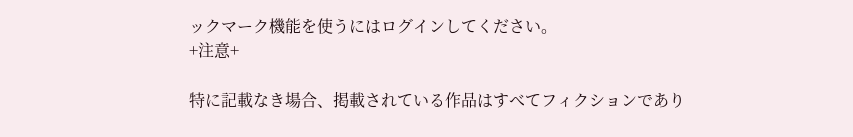ックマーク機能を使うにはログインしてください。
+注意+

特に記載なき場合、掲載されている作品はすべてフィクションであり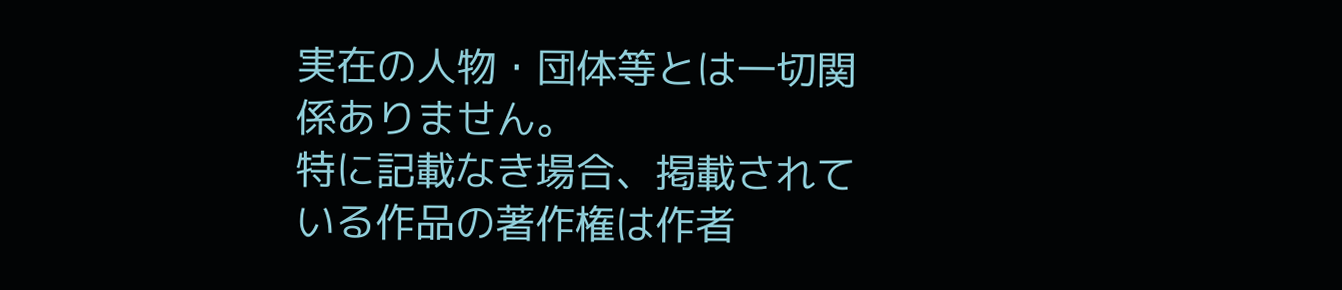実在の人物・団体等とは一切関係ありません。
特に記載なき場合、掲載されている作品の著作権は作者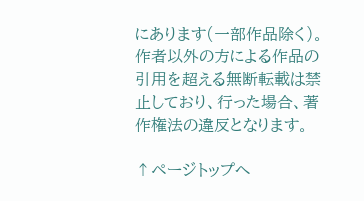にあります(一部作品除く)。
作者以外の方による作品の引用を超える無断転載は禁止しており、行った場合、著作権法の違反となります。

↑ページトップへ